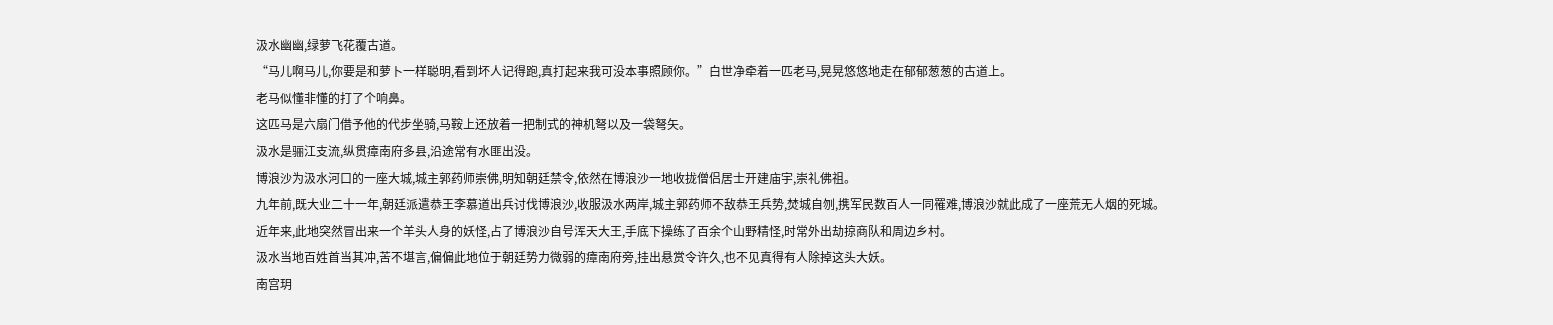汲水幽幽,绿萝飞花覆古道。
“马儿啊马儿,你要是和萝卜一样聪明,看到坏人记得跑,真打起来我可没本事照顾你。”白世净牵着一匹老马,晃晃悠悠地走在郁郁葱葱的古道上。
老马似懂非懂的打了个响鼻。
这匹马是六扇门借予他的代步坐骑,马鞍上还放着一把制式的神机弩以及一袋弩矢。
汲水是骊江支流,纵贯瘴南府多县,沿途常有水匪出没。
博浪沙为汲水河口的一座大城,城主郭药师崇佛,明知朝廷禁令,依然在博浪沙一地收拢僧侣居士开建庙宇,崇礼佛祖。
九年前,既大业二十一年,朝廷派遣恭王李慕道出兵讨伐博浪沙,收服汲水两岸,城主郭药师不敌恭王兵势,焚城自刎,携军民数百人一同罹难,博浪沙就此成了一座荒无人烟的死城。
近年来,此地突然冒出来一个羊头人身的妖怪,占了博浪沙自号浑天大王,手底下操练了百余个山野精怪,时常外出劫掠商队和周边乡村。
汲水当地百姓首当其冲,苦不堪言,偏偏此地位于朝廷势力微弱的瘴南府旁,挂出悬赏令许久,也不见真得有人除掉这头大妖。
南宫玥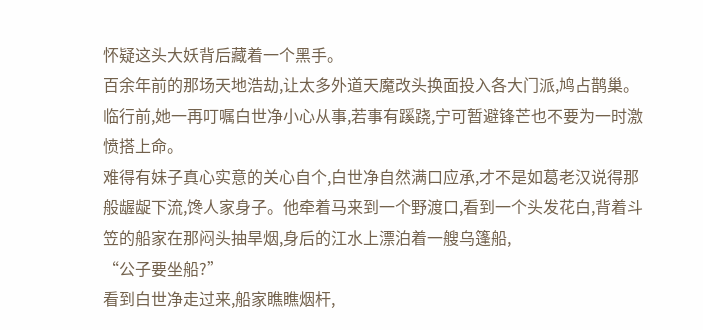怀疑这头大妖背后藏着一个黑手。
百余年前的那场天地浩劫,让太多外道天魔改头换面投入各大门派,鸠占鹊巢。临行前,她一再叮嘱白世净小心从事,若事有蹊跷,宁可暂避锋芒也不要为一时激愤搭上命。
难得有妹子真心实意的关心自个,白世净自然满口应承,才不是如葛老汉说得那般龌龊下流,馋人家身子。他牵着马来到一个野渡口,看到一个头发花白,背着斗笠的船家在那闷头抽旱烟,身后的江水上漂泊着一艘乌篷船,
“公子要坐船?”
看到白世净走过来,船家瞧瞧烟杆,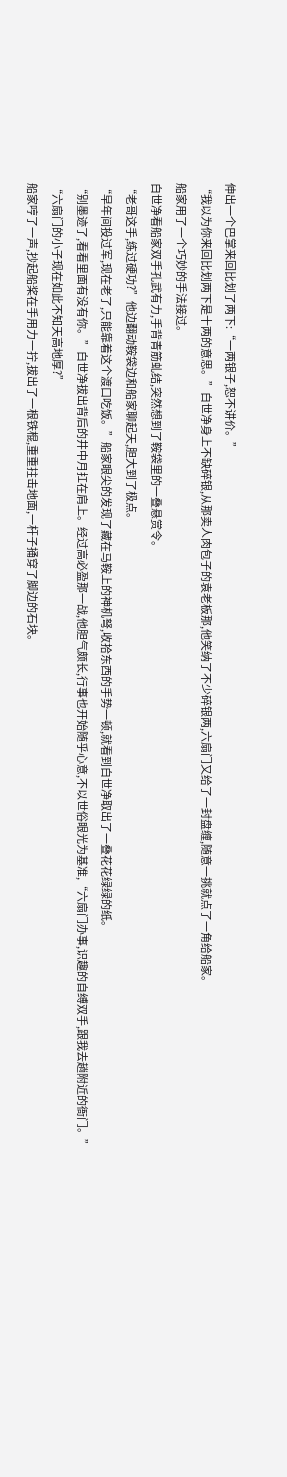伸出一个巴掌来回比划了两下:“一两银子,恕不讲价。”
“我以为你来回比划两下是十两的意思。”白世净身上不缺碎银,从那卖人肉包子的袁老板那,他笑纳了不少碎银两,六扇门又给了一封盘缠,随意一挑就点了一角给船家。
船家用了一个巧妙的手法接过。
白世净看船家双手孔武有力,手背青筋虬结,突然想到了鞍袋里的一叠悬赏令。
“老哥这手,练过硬功?”他边翻动鞍袋边和船家聊起天,胆大到了极点。
“早年间投过军,现在老了,只能靠着这个渡口吃饭。”船家眼尖的发现了藏在马鞍上的神机弩,收拾东西的手势一顿,就看到白世净取出了一叠花花绿绿的纸。
“别墨迹了,看看里面有没有你。”白世净拔出背后的井中月扛在肩上。经过高必盈那一战,他胆气颇长,行事也开始随乎心意,不以世俗眼光为基准,“六扇门办事,识趣的自缚双手,跟我去趟附近的衙门。”
“六扇门的小子现在如此不知天高地厚?”
船家哼了一声,抄起船桨在手用力一拧,拔出了一根铁棍,重重拄击地面,一杆子捅穿了脚边的石块。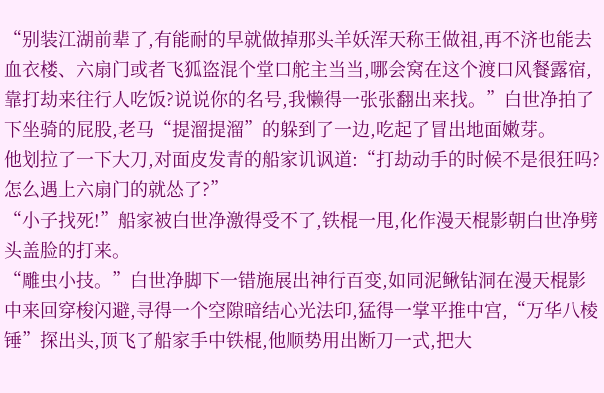“别装江湖前辈了,有能耐的早就做掉那头羊妖浑天称王做祖,再不济也能去血衣楼、六扇门或者飞狐盗混个堂口舵主当当,哪会窝在这个渡口风餐露宿,靠打劫来往行人吃饭?说说你的名号,我懒得一张张翻出来找。”白世净拍了下坐骑的屁股,老马“提溜提溜”的躲到了一边,吃起了冒出地面嫩芽。
他划拉了一下大刀,对面皮发青的船家讥讽道:“打劫动手的时候不是很狂吗?怎么遇上六扇门的就怂了?”
“小子找死!”船家被白世净激得受不了,铁棍一甩,化作漫天棍影朝白世净劈头盖脸的打来。
“雕虫小技。”白世净脚下一错施展出神行百变,如同泥鳅钻洞在漫天棍影中来回穿梭闪避,寻得一个空隙暗结心光法印,猛得一掌平推中宫,“万华八棱锤”探出头,顶飞了船家手中铁棍,他顺势用出断刀一式,把大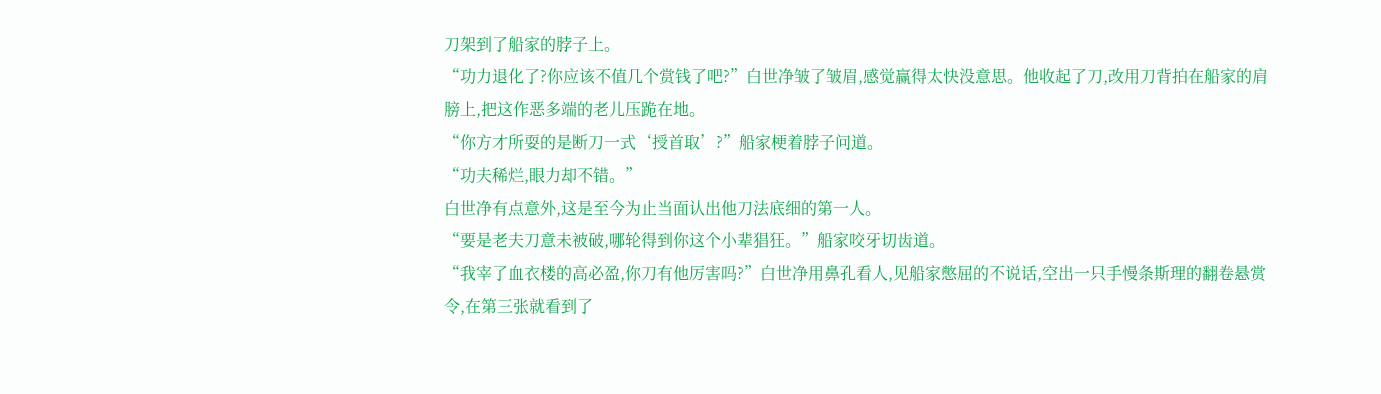刀架到了船家的脖子上。
“功力退化了?你应该不值几个赏钱了吧?”白世净皱了皱眉,感觉赢得太快没意思。他收起了刀,改用刀背拍在船家的肩膀上,把这作恶多端的老儿压跪在地。
“你方才所耍的是断刀一式‘授首取’?”船家梗着脖子问道。
“功夫稀烂,眼力却不错。”
白世净有点意外,这是至今为止当面认出他刀法底细的第一人。
“要是老夫刀意未被破,哪轮得到你这个小辈猖狂。”船家咬牙切齿道。
“我宰了血衣楼的高必盈,你刀有他厉害吗?”白世净用鼻孔看人,见船家憋屈的不说话,空出一只手慢条斯理的翻卷悬赏令,在第三张就看到了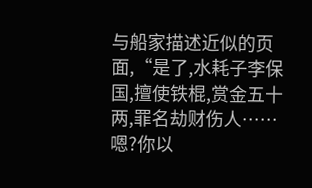与船家描述近似的页面,“是了,水耗子李保国,擅使铁棍,赏金五十两,罪名劫财伤人……嗯?你以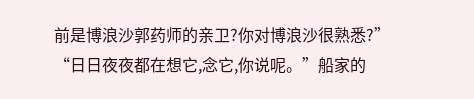前是博浪沙郭药师的亲卫?你对博浪沙很熟悉?”
“日日夜夜都在想它,念它,你说呢。”船家的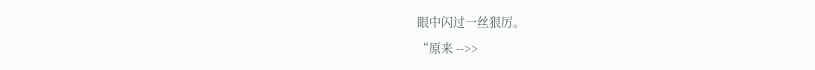眼中闪过一丝狠厉。
“原来 -->>